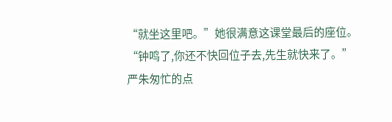“就坐这里吧。”她很满意这课堂最后的座位。“钟鸣了,你还不快回位子去,先生就快来了。”
严朱匆忙的点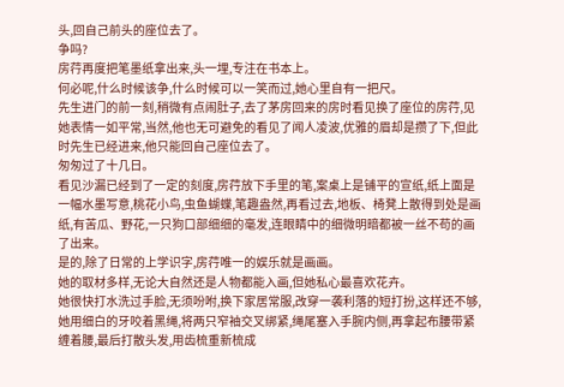头,回自己前头的座位去了。
争吗?
房荇再度把笔墨纸拿出来,头一埋,专注在书本上。
何必呢,什么时候该争,什么时候可以一笑而过,她心里自有一把尺。
先生进门的前一刻,稍微有点闹肚子,去了茅房回来的房时看见换了座位的房荇,见她表情一如平常,当然,他也无可避免的看见了闻人凌波,优雅的眉却是攒了下,但此时先生已经进来,他只能回自己座位去了。
匆匆过了十几日。
看见沙漏已经到了一定的刻度,房荇放下手里的笔,案桌上是铺平的宣纸,纸上面是一幅水墨写意,桃花小鸟,虫鱼蝴蝶,笔趣盎然,再看过去,地板、椅凳上散得到处是画纸,有苦瓜、野花,一只狗口部细细的毫发,连眼睛中的细微明暗都被一丝不苟的画了出来。
是的,除了日常的上学识字,房荇唯一的娱乐就是画画。
她的取材多样,无论大自然还是人物都能入画,但她私心最喜欢花卉。
她很快打水洗过手脸,无须吩咐,换下家居常服,改穿一袭利落的短打扮,这样还不够,她用细白的牙咬着黑绳,将两只窄袖交叉绑紧,绳尾塞入手腕内侧,再拿起布腰带紧缠着腰,最后打散头发,用齿梳重新梳成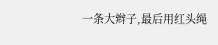一条大辫子,最后用红头绳